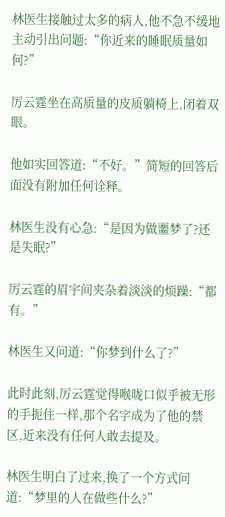林医生接触过太多的病人,他不急不缓地主动引出问题:“你近来的睡眠质量如何?”

厉云霆坐在高质量的皮质躺椅上,闭着双眼。

他如实回答道:“不好。”简短的回答后面没有附加任何诠释。

林医生没有心急:“是因为做噩梦了?还是失眠?”

厉云霆的眉宇间夹杂着淡淡的烦躁:“都有。”

林医生又问道:“你梦到什么了?”

此时此刻,厉云霆觉得喉咙口似乎被无形的手扼住一样,那个名字成为了他的禁区,近来没有任何人敢去提及。

林医生明白了过来,换了一个方式问道:“梦里的人在做些什么?”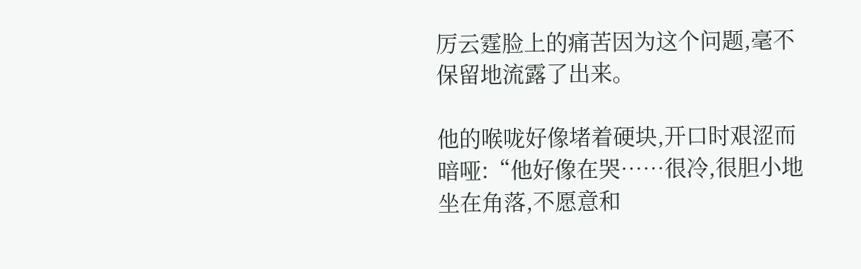厉云霆脸上的痛苦因为这个问题,毫不保留地流露了出来。

他的喉咙好像堵着硬块,开口时艰涩而暗哑:“他好像在哭……很冷,很胆小地坐在角落,不愿意和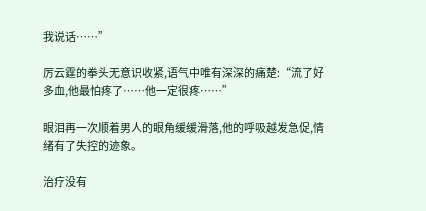我说话……”

厉云霆的拳头无意识收紧,语气中唯有深深的痛楚:“流了好多血,他最怕疼了……他一定很疼……”

眼泪再一次顺着男人的眼角缓缓滑落,他的呼吸越发急促,情绪有了失控的迹象。

治疗没有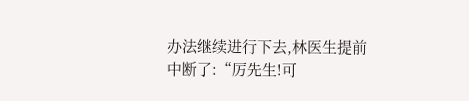办法继续进行下去,林医生提前中断了:“厉先生!可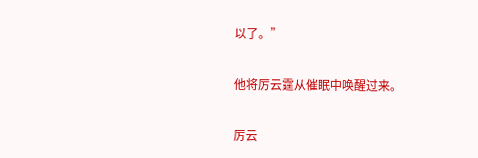以了。”

他将厉云霆从催眠中唤醒过来。

厉云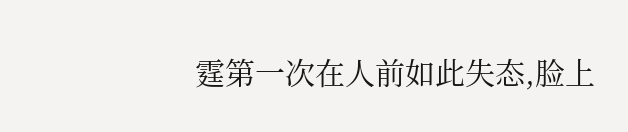霆第一次在人前如此失态,脸上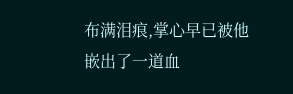布满泪痕,掌心早已被他嵌出了一道血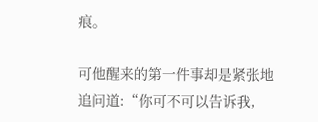痕。

可他醒来的第一件事却是紧张地追问道:“你可不可以告诉我,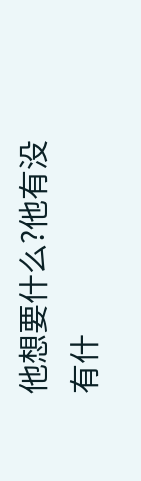他想要什么?他有没有什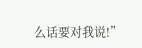么话要对我说!”